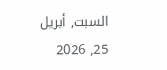السبت, أبريل 25, 2026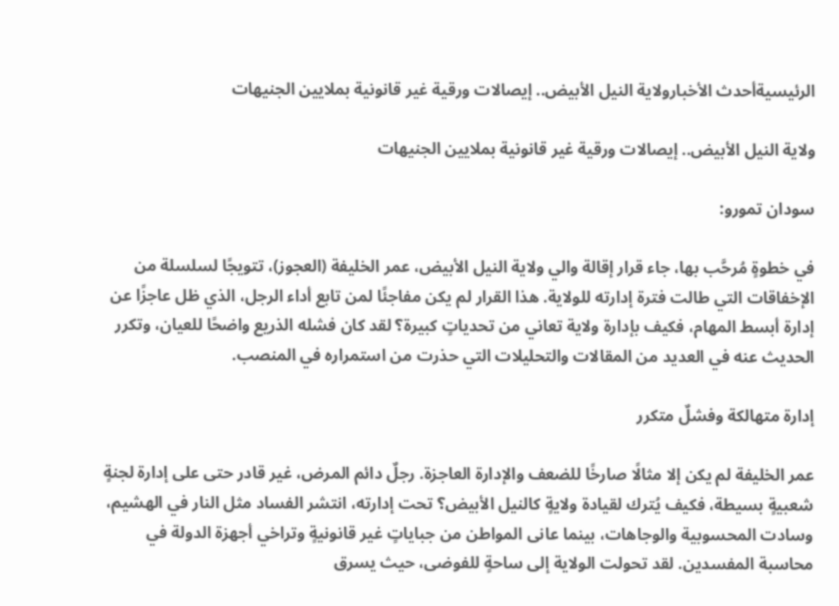الرئيسيةأحدث الأخبارولاية النيل الأبيض.. إيصالات ورقية غير قانونية بملايين الجنيهات

ولاية النيل الأبيض.. إيصالات ورقية غير قانونية بملايين الجنيهات

سودان تمورو:

في خطوةٍ مُرحَّب بها، جاء قرار إقالة والي ولاية النيل الأبيض، عمر الخليفة (العجوز)، تتويجًا لسلسلة من الإخفاقات التي طالت فترة إدارته للولاية. هذا القرار لم يكن مفاجئًا لمن تابع أداء الرجل، الذي ظل عاجزًا عن إدارة أبسط المهام، فكيف بإدارة ولاية تعاني من تحدياتٍ كبيرة؟ لقد كان فشله الذريع واضحًا للعيان، وتكرر الحديث عنه في العديد من المقالات والتحليلات التي حذرت من استمراره في المنصب.

إدارة متهالكة وفشلٌ متكرر

عمر الخليفة لم يكن إلا مثالًا صارخًا للضعف والإدارة العاجزة. رجلٌ دائم المرض، غير قادر حتى على إدارة لجنةٍ شعبيةٍ بسيطة، فكيف يُترك لقيادة ولايةٍ كالنيل الأبيض؟ تحت إدارته، انتشر الفساد مثل النار في الهشيم، وسادت المحسوبية والوجاهات، بينما عانى المواطن من جباياتٍ غير قانونيةٍ وتراخي أجهزة الدولة في محاسبة المفسدين. لقد تحولت الولاية إلى ساحةٍ للفوضى، حيث يسرق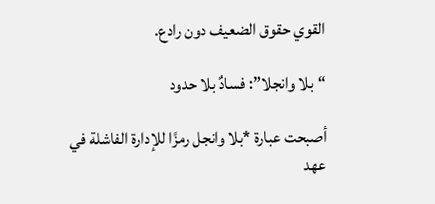القوي حقوق الضعيف دون رادع.

“بلا وانجلا”: فسادٌ بلا حدود

أصبحت عبارة *بلا وانجل رمزًا للإدارة الفاشلة في عهد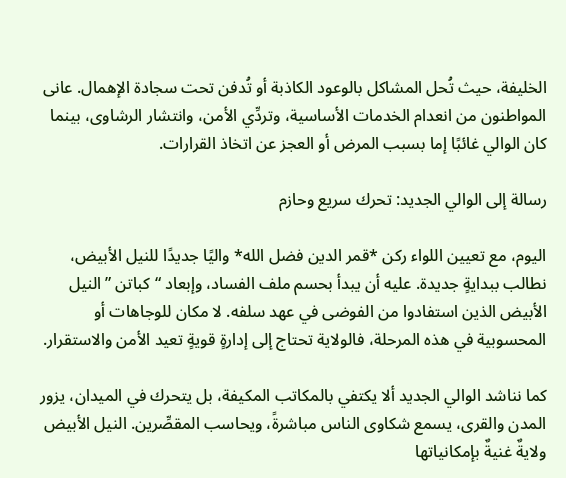الخليفة، حيث تُحل المشاكل بالوعود الكاذبة أو تُدفن تحت سجادة الإهمال. عانى المواطنون من انعدام الخدمات الأساسية، وتردِّي الأمن، وانتشار الرشاوى، بينما كان الوالي غائبًا إما بسبب المرض أو العجز عن اتخاذ القرارات.

رسالة إلى الوالي الجديد: تحرك سريع وحازم

اليوم، مع تعيين اللواء ركن *قمر الدين فضل الله* واليًا جديدًا للنيل الأبيض، نطالب ببدايةٍ جديدة. عليه أن يبدأ بحسم ملف الفساد، وإبعاد “كباتن ” النيل الأبيض الذين استفادوا من الفوضى في عهد سلفه. لا مكان للوجاهات أو المحسوبية في هذه المرحلة، فالولاية تحتاج إلى إدارةٍ قويةٍ تعيد الأمن والاستقرار.

كما نناشد الوالي الجديد ألا يكتفي بالمكاتب المكيفة، بل يتحرك في الميدان، يزور المدن والقرى، يسمع شكاوى الناس مباشرةً، ويحاسب المقصِّرين. النيل الأبيض ولايةٌ غنيةٌ بإمكانياتها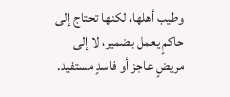وطيب أهلها، لكنها تحتاج إلى حاكمٍ يعمل بضمير، لا إلى مريضٍ عاجز أو فاسدٍ مستفيد.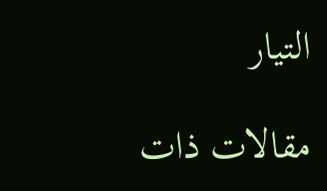التيار

مقالات ذات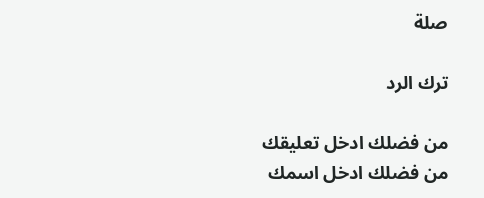صلة

ترك الرد

من فضلك ادخل تعليقك
من فضلك ادخل اسمك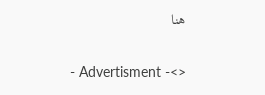هنا

- Advertisment -<>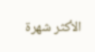الأكثر شهرة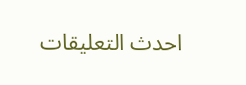احدث التعليقات